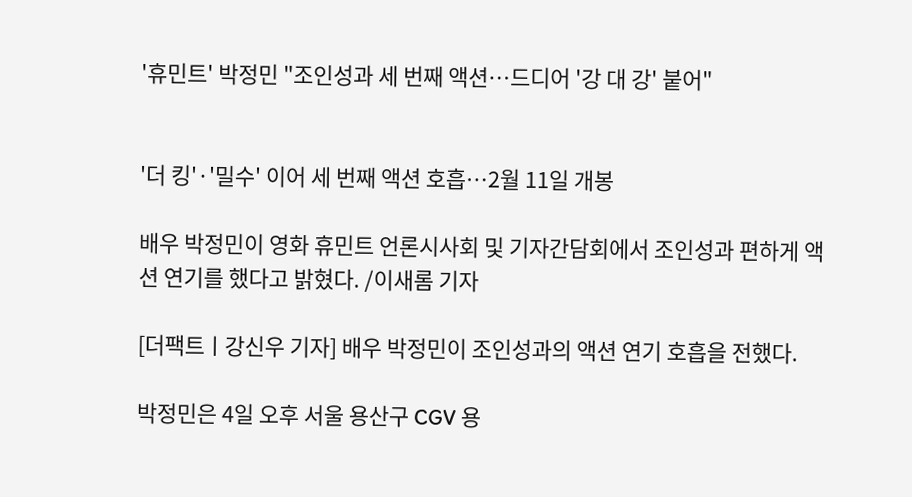'휴민트' 박정민 "조인성과 세 번째 액션…드디어 '강 대 강' 붙어"


'더 킹'·'밀수' 이어 세 번째 액션 호흡…2월 11일 개봉

배우 박정민이 영화 휴민트 언론시사회 및 기자간담회에서 조인성과 편하게 액션 연기를 했다고 밝혔다. /이새롬 기자

[더팩트ㅣ강신우 기자] 배우 박정민이 조인성과의 액션 연기 호흡을 전했다.

박정민은 4일 오후 서울 용산구 CGV 용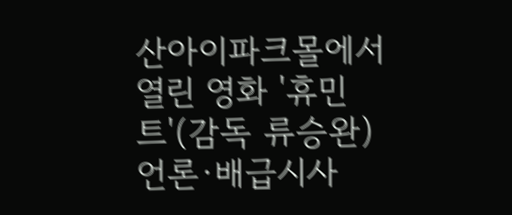산아이파크몰에서 열린 영화 '휴민트'(감독 류승완) 언론∙배급시사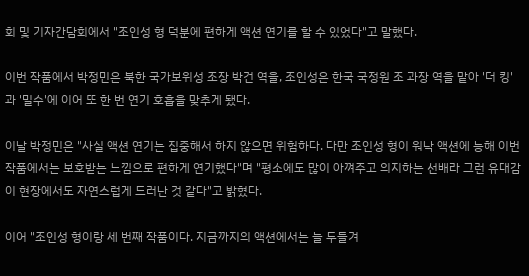회 및 기자간담회에서 "조인성 형 덕분에 편하게 액션 연기를 할 수 있었다"고 말했다.

이번 작품에서 박정민은 북한 국가보위성 조장 박건 역을, 조인성은 한국 국정원 조 과장 역을 맡아 '더 킹'과 '밀수'에 이어 또 한 번 연기 호흡을 맞추게 됐다.

이날 박정민은 "사실 액션 연기는 집중해서 하지 않으면 위험하다. 다만 조인성 형이 워낙 액션에 능해 이번 작품에서는 보호받는 느낌으로 편하게 연기했다"며 "평소에도 많이 아껴주고 의지하는 선배라 그런 유대감이 현장에서도 자연스럽게 드러난 것 같다"고 밝혔다.

이어 "조인성 형이랑 세 번째 작품이다. 지금까지의 액션에서는 늘 두들겨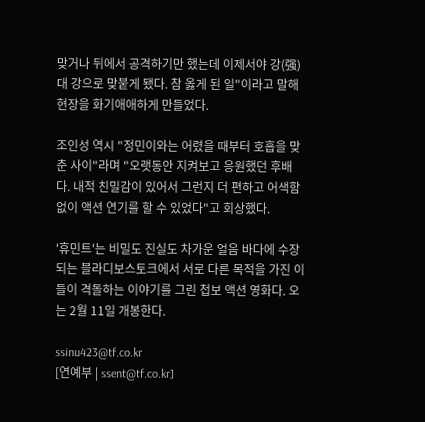맞거나 뒤에서 공격하기만 했는데 이제서야 강(强) 대 강으로 맞붙게 됐다. 참 옳게 된 일"이라고 말해 현장을 화기애애하게 만들었다.

조인성 역시 "정민이와는 어렸을 때부터 호흡을 맞춘 사이"라며 "오랫동안 지켜보고 응원했던 후배다. 내적 친밀감이 있어서 그런지 더 편하고 어색함 없이 액션 연기를 할 수 있었다"고 회상했다.

'휴민트'는 비밀도 진실도 차가운 얼음 바다에 수장되는 블라디보스토크에서 서로 다른 목적을 가진 이들이 격돌하는 이야기를 그린 첩보 액션 영화다. 오는 2월 11일 개봉한다.

ssinu423@tf.co.kr
[연예부 | ssent@tf.co.kr]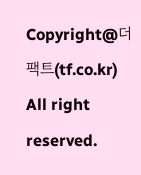Copyright@더팩트(tf.co.kr) All right reserved.